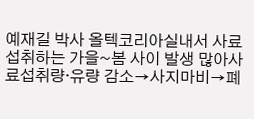예재길 박사 올텍코리아실내서 사료 섭취하는 가을~봄 사이 발생 많아사료섭취량·유량 감소→사지마비→폐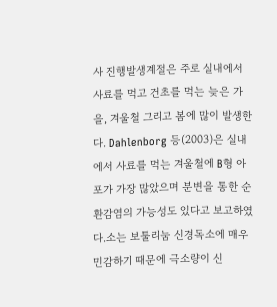사 진행발생계절은 주로 실내에서 사료를 먹고 건초를 먹는 늦은 가을, 겨울철 그리고 봄에 많이 발생한다. Dahlenborg 등(2003)은 실내에서 사료를 먹는 겨울철에 B형 아포가 가장 많았으며 분변을 통한 순환감염의 가능성도 있다고 보고하였다.소는 보툴리눔 신경독소에 매우 민감하기 때문에 극소량이 신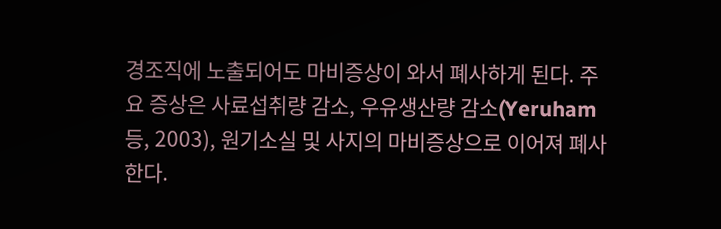경조직에 노출되어도 마비증상이 와서 폐사하게 된다. 주요 증상은 사료섭취량 감소, 우유생산량 감소(Yeruham 등, 2003), 원기소실 및 사지의 마비증상으로 이어져 폐사한다.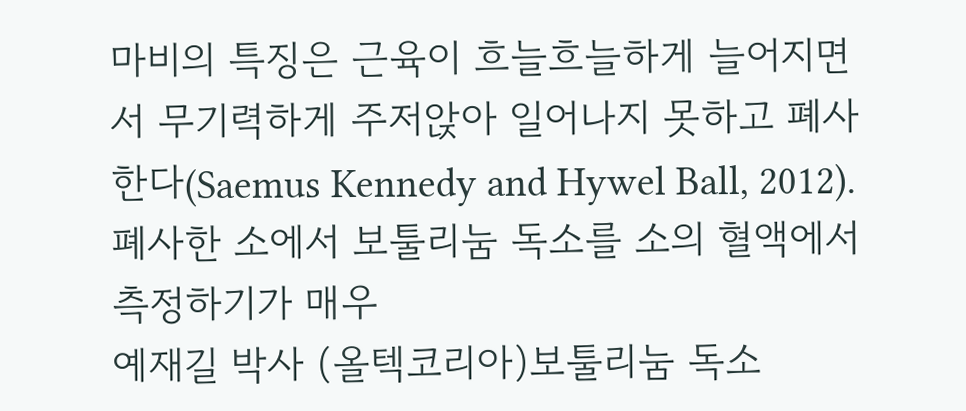마비의 특징은 근육이 흐늘흐늘하게 늘어지면서 무기력하게 주저앉아 일어나지 못하고 폐사한다(Saemus Kennedy and Hywel Ball, 2012).폐사한 소에서 보툴리눔 독소를 소의 혈액에서 측정하기가 매우
예재길 박사 (올텍코리아)보툴리눔 독소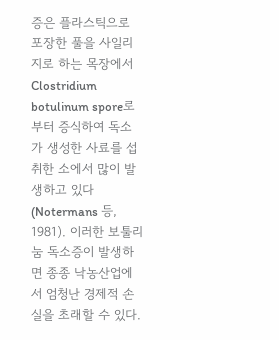증은 플라스틱으로 포장한 풀을 사일리지로 하는 목장에서 Clostridium botulinum spore로부터 증식하여 독소가 생성한 사료를 섭취한 소에서 많이 발생하고 있다(Notermans 등, 1981). 이러한 보툴리눔 독소증이 발생하면 종종 낙농산업에서 엄청난 경제적 손실을 초래할 수 있다.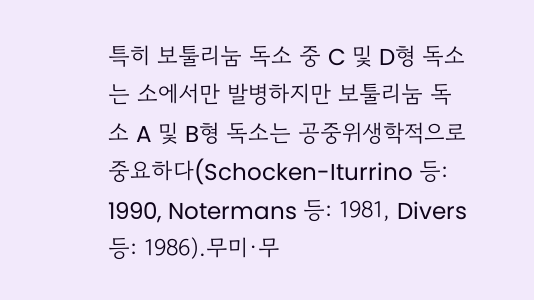특히 보툴리눔 독소 중 C 및 D형 독소는 소에서만 발병하지만 보툴리눔 독소 A 및 B형 독소는 공중위생학적으로 중요하다(Schocken-Iturrino 등: 1990, Notermans 등: 1981, Divers 등: 1986).무미·무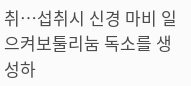취…섭취시 신경 마비 일으켜보툴리눔 독소를 생성하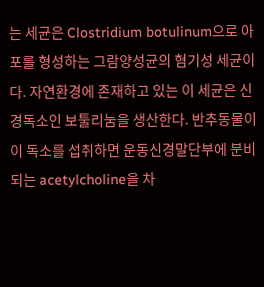는 세균은 Clostridium botulinum으로 아포를 형성하는 그람양성균의 혐기성 세균이다. 자연환경에 존재하고 있는 이 세균은 신경독소인 보툴리눔을 생산한다. 반추동물이 이 독소를 섭취하면 운동신경말단부에 분비되는 acetylcholine을 차